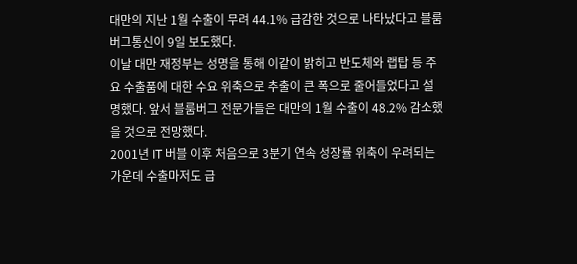대만의 지난 1월 수출이 무려 44.1% 급감한 것으로 나타났다고 블룸버그통신이 9일 보도했다.
이날 대만 재정부는 성명을 통해 이같이 밝히고 반도체와 랩탑 등 주요 수출품에 대한 수요 위축으로 추출이 큰 폭으로 줄어들었다고 설명했다. 앞서 블룸버그 전문가들은 대만의 1월 수출이 48.2% 감소했을 것으로 전망했다.
2001년 IT 버블 이후 처음으로 3분기 연속 성장률 위축이 우려되는 가운데 수출마저도 급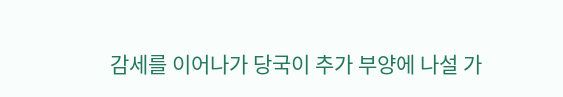감세를 이어나가 당국이 추가 부양에 나설 가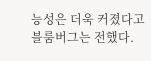능성은 더욱 커졌다고 블룸버그는 전했다.